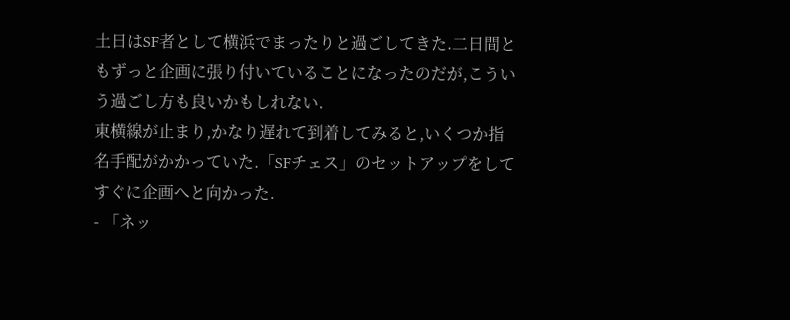土日はSF者として横浜でまったりと過ごしてきた.二日間ともずっと企画に張り付いていることになったのだが,こういう過ごし方も良いかもしれない.
東横線が止まり,かなり遅れて到着してみると,いくつか指名手配がかかっていた.「SFチェス」のセットアップをしてすぐに企画へと向かった.
- 「ネッ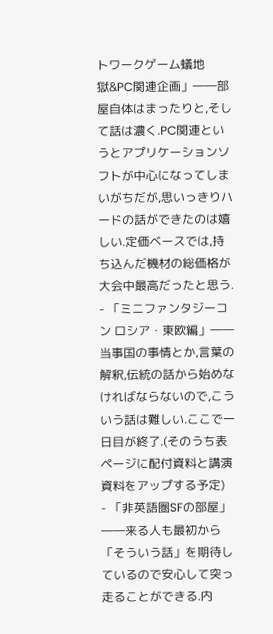トワークゲーム蟻地獄&PC関連企画」――部屋自体はまったりと,そして話は濃く.PC関連というとアプリケーションソフトが中心になってしまいがちだが,思いっきりハードの話ができたのは嬉しい.定価ベースでは,持ち込んだ機材の総価格が大会中最高だったと思う.
- 「ミニファンタジーコン ロシア・東欧編」――当事国の事情とか,言葉の解釈,伝統の話から始めなければならないので,こういう話は難しい.ここで一日目が終了.(そのうち表ページに配付資料と講演資料をアップする予定)
- 「非英語圏SFの部屋」――来る人も最初から「そういう話」を期待しているので安心して突っ走ることができる.内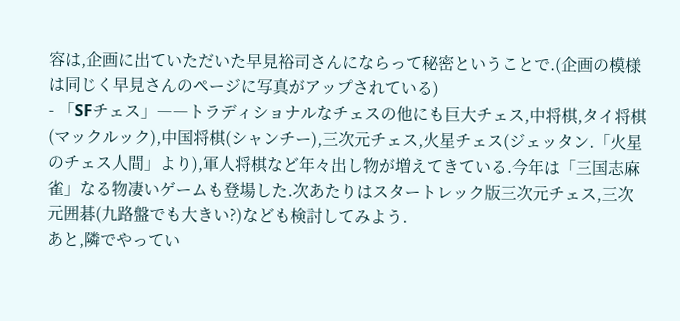容は,企画に出ていただいた早見裕司さんにならって秘密ということで.(企画の模様は同じく早見さんのページに写真がアップされている)
- 「SFチェス」――トラディショナルなチェスの他にも巨大チェス,中将棋,タイ将棋(マックルック),中国将棋(シャンチー),三次元チェス,火星チェス(ジェッタン.「火星のチェス人間」より),軍人将棋など年々出し物が増えてきている.今年は「三国志麻雀」なる物凄いゲームも登場した.次あたりはスタートレック版三次元チェス,三次元囲碁(九路盤でも大きい?)なども検討してみよう.
あと,隣でやってい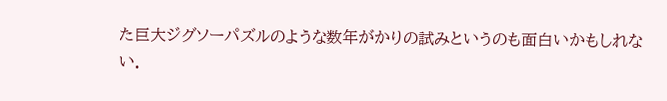た巨大ジグソーパズルのような数年がかりの試みというのも面白いかもしれない.